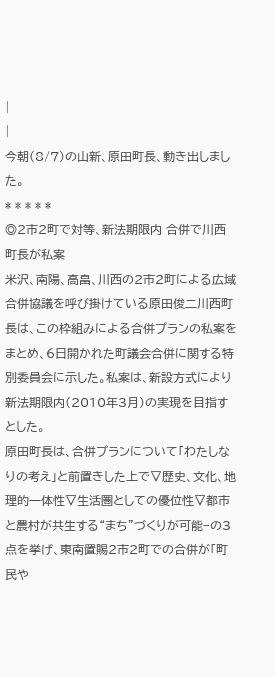|
|
今朝(8/7)の山新、原田町長、動き出しました。
* * * * *
◎2市2町で対等、新法期限内 合併で川西町長が私案
米沢、南陽、高畠、川西の2市2町による広域合併協議を呼び掛けている原田俊二川西町長は、この枠組みによる合併プランの私案をまとめ、6日開かれた町議会合併に関する特別委員会に示した。私案は、新設方式により新法期限内(2010年3月)の実現を目指すとした。
原田町長は、合併プランについて「わたしなりの考え」と前置きした上で▽歴史、文化、地理的一体性▽生活圏としての優位性▽都市と農村が共生する“まち”づくりが可能−の3点を挙げ、東南置賜2市2町での合併が「町民や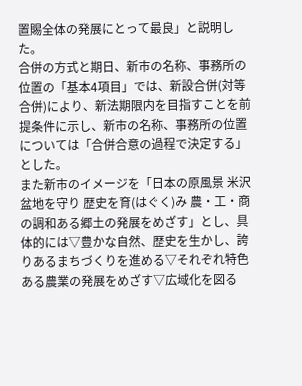置賜全体の発展にとって最良」と説明した。
合併の方式と期日、新市の名称、事務所の位置の「基本4項目」では、新設合併(対等合併)により、新法期限内を目指すことを前提条件に示し、新市の名称、事務所の位置については「合併合意の過程で決定する」とした。
また新市のイメージを「日本の原風景 米沢盆地を守り 歴史を育(はぐく)み 農・工・商の調和ある郷土の発展をめざす」とし、具体的には▽豊かな自然、歴史を生かし、誇りあるまちづくりを進める▽それぞれ特色ある農業の発展をめざす▽広域化を図る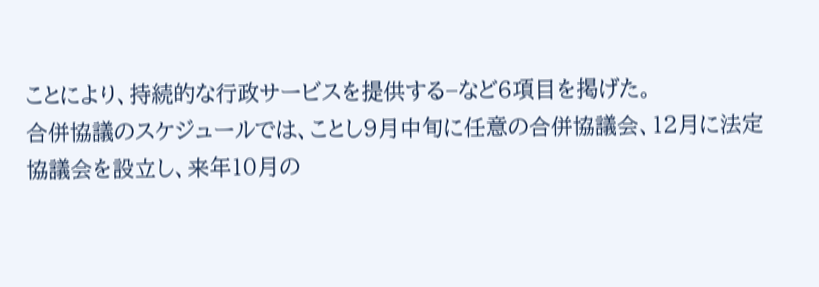ことにより、持続的な行政サービスを提供する−など6項目を掲げた。
合併協議のスケジュールでは、ことし9月中旬に任意の合併協議会、12月に法定協議会を設立し、来年10月の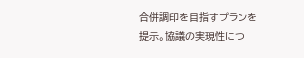合併調印を目指すプランを提示。協議の実現性につ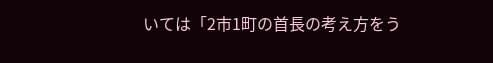いては「2市1町の首長の考え方をう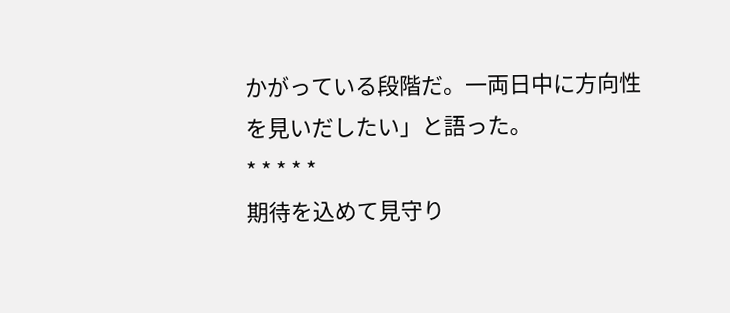かがっている段階だ。一両日中に方向性を見いだしたい」と語った。
* * * * *
期待を込めて見守り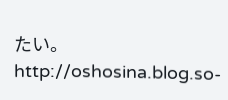たい。
http://oshosina.blog.so-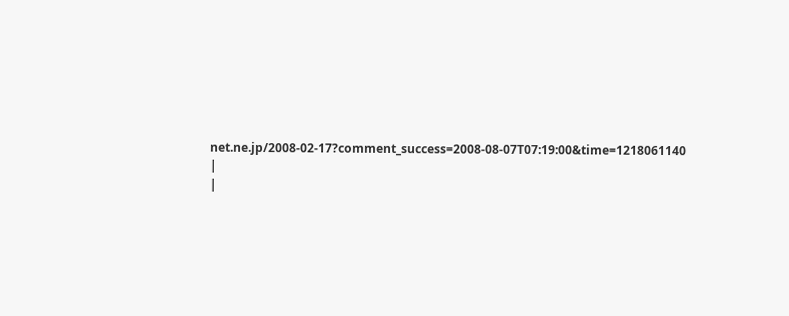net.ne.jp/2008-02-17?comment_success=2008-08-07T07:19:00&time=1218061140
|
|